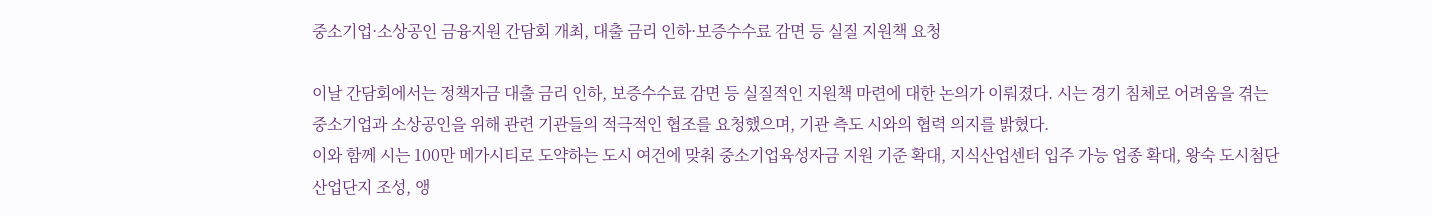중소기업·소상공인 금융지원 간담회 개최, 대출 금리 인하·보증수수료 감면 등 실질 지원책 요청

이날 간담회에서는 정책자금 대출 금리 인하, 보증수수료 감면 등 실질적인 지원책 마련에 대한 논의가 이뤄졌다. 시는 경기 침체로 어려움을 겪는 중소기업과 소상공인을 위해 관련 기관들의 적극적인 협조를 요청했으며, 기관 측도 시와의 협력 의지를 밝혔다.
이와 함께 시는 100만 메가시티로 도약하는 도시 여건에 맞춰 중소기업육성자금 지원 기준 확대, 지식산업센터 입주 가능 업종 확대, 왕숙 도시첨단산업단지 조성, 앵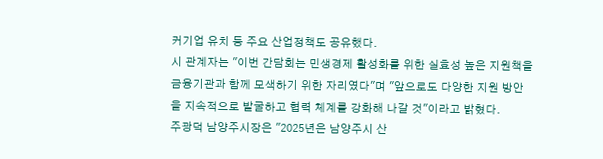커기업 유치 등 주요 산업정책도 공유했다.
시 관계자는 "이번 간담회는 민생경제 활성화를 위한 실효성 높은 지원책을 금융기관과 함께 모색하기 위한 자리였다"며 "앞으로도 다양한 지원 방안을 지속적으로 발굴하고 협력 체계를 강화해 나갈 것"이라고 밝혔다.
주광덕 남양주시장은 "2025년은 남양주시 산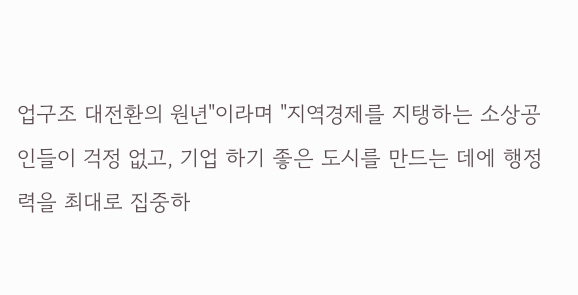업구조 대전환의 원년"이라며 "지역경제를 지탱하는 소상공인들이 걱정 없고, 기업 하기 좋은 도시를 만드는 데에 행정력을 최대로 집중하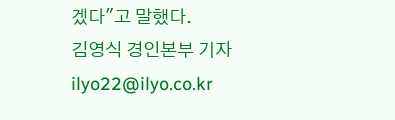겠다"고 말했다.
김영식 경인본부 기자 ilyo22@ilyo.co.kr